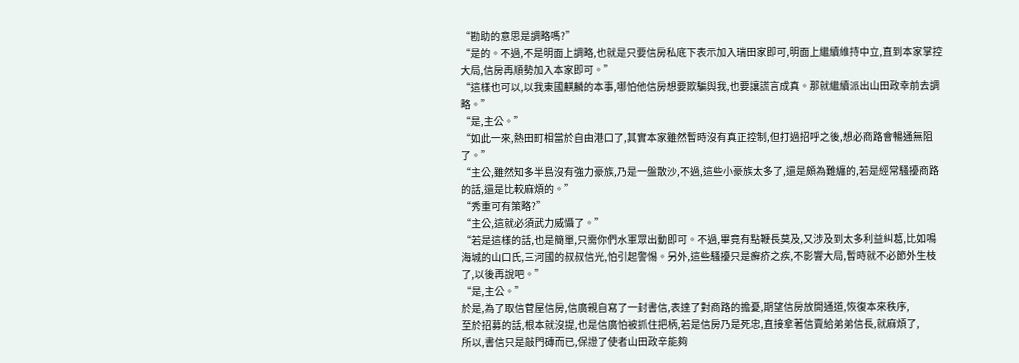“勘助的意思是調略嗎?”
“是的。不過,不是明面上調略,也就是只要信房私底下表示加入瑞田家即可,明面上繼續維持中立,直到本家掌控大局,信房再順勢加入本家即可。”
“這樣也可以,以我東國麒麟的本事,哪怕他信房想要欺騙與我,也要讓謊言成真。那就繼續派出山田政幸前去調略。”
“是,主公。”
“如此一來,熱田町相當於自由港口了,其實本家雖然暫時沒有真正控制,但打過招呼之後,想必商路會暢通無阻了。”
“主公,雖然知多半島沒有強力豪族,乃是一盤散沙,不過,這些小豪族太多了,還是頗為難纏的,若是經常騷擾商路的話,還是比較麻煩的。”
“秀重可有策略?”
“主公,這就必須武力威懾了。”
“若是這樣的話,也是簡單,只需你們水軍眾出動即可。不過,畢竟有點鞭長莫及,又涉及到太多利益糾葛,比如鳴海城的山口氏,三河國的叔叔信光,怕引起警惕。另外,這些騷擾只是癬疥之疾,不影響大局,暫時就不必節外生枝了,以後再說吧。”
“是,主公。”
於是,為了取信菅屋信房,信廣親自寫了一封書信,表達了對商路的擔憂,期望信房放開通道,恢復本來秩序,
至於招募的話,根本就沒提,也是信廣怕被抓住把柄,若是信房乃是死忠,直接拿著信賣給弟弟信長,就麻煩了,
所以,書信只是敲門磚而已,保證了使者山田政辛能夠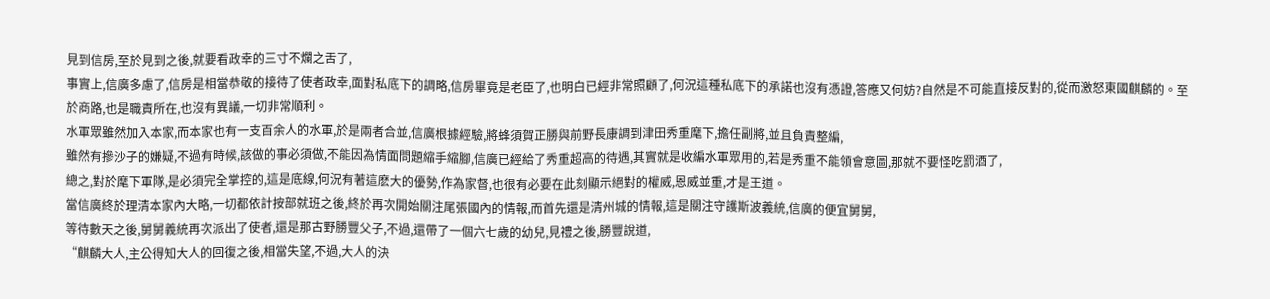見到信房,至於見到之後,就要看政幸的三寸不爛之舌了,
事實上,信廣多慮了,信房是相當恭敬的接待了使者政幸,面對私底下的調略,信房畢竟是老臣了,也明白已經非常照顧了,何況這種私底下的承諾也沒有憑證,答應又何妨?自然是不可能直接反對的,從而激怒東國麒麟的。至於商路,也是職責所在,也沒有異議,一切非常順利。
水軍眾雖然加入本家,而本家也有一支百余人的水軍,於是兩者合並,信廣根據經驗,將蜂須賀正勝與前野長康調到津田秀重麾下,擔任副將,並且負責整編,
雖然有摻沙子的嫌疑,不過有時候,該做的事必須做,不能因為情面問題縮手縮腳,信廣已經給了秀重超高的待遇,其實就是收編水軍眾用的,若是秀重不能領會意圖,那就不要怪吃罰酒了,
總之,對於麾下軍隊,是必須完全掌控的,這是底線,何況有著這麽大的優勢,作為家督,也很有必要在此刻顯示絕對的權威,恩威並重,才是王道。
當信廣終於理清本家內大略,一切都依計按部就班之後,終於再次開始關注尾張國內的情報,而首先還是清州城的情報,這是關注守護斯波義統,信廣的便宜舅舅,
等待數天之後,舅舅義統再次派出了使者,還是那古野勝豐父子,不過,還帶了一個六七歲的幼兒,見禮之後,勝豐說道,
“麒麟大人,主公得知大人的回復之後,相當失望,不過,大人的決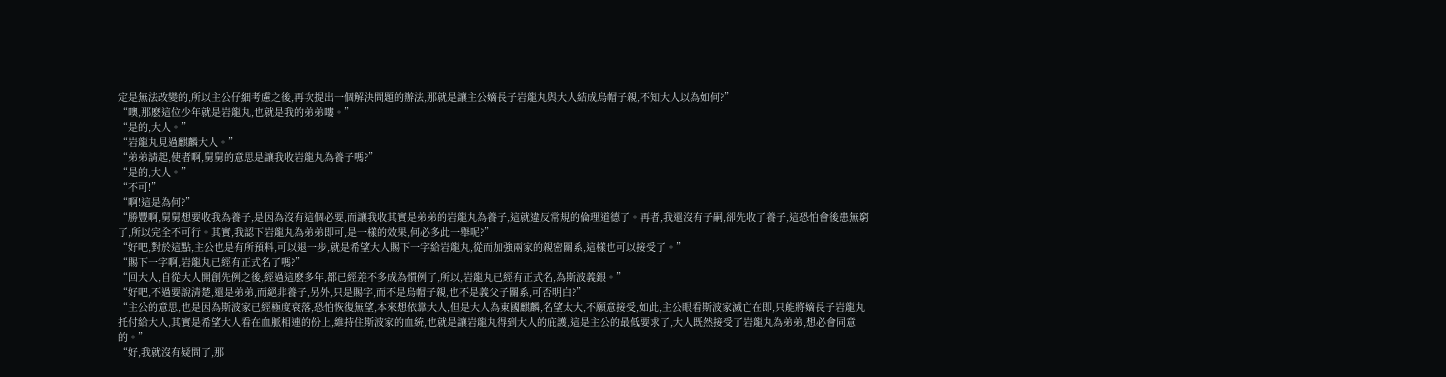定是無法改變的,所以主公仔細考慮之後,再次提出一個解決問題的辦法,那就是讓主公嫡長子岩龍丸與大人結成烏帽子親,不知大人以為如何?”
“噢,那麽這位少年就是岩龍丸,也就是我的弟弟嘍。”
“是的,大人。”
“岩龍丸見過麒麟大人。”
“弟弟請起,使者啊,舅舅的意思是讓我收岩龍丸為養子嗎?”
“是的,大人。”
“不可!”
“啊!這是為何?”
“勝豐啊,舅舅想要收我為養子,是因為沒有這個必要,而讓我收其實是弟弟的岩龍丸為養子,這就違反常規的倫理道德了。再者,我還沒有子嗣,卻先收了養子,這恐怕會後患無窮了,所以完全不可行。其實,我認下岩龍丸為弟弟即可,是一樣的效果,何必多此一舉呢?”
“好吧,對於這點,主公也是有所預料,可以退一步,就是希望大人賜下一字給岩龍丸,從而加強兩家的親密關系,這樣也可以接受了。”
“賜下一字啊,岩龍丸已經有正式名了嗎?”
“回大人,自從大人開創先例之後,經過這麽多年,都已經差不多成為慣例了,所以,岩龍丸已經有正式名,為斯波義銀。”
“好吧,不過要說清楚,還是弟弟,而絕非養子,另外,只是賜字,而不是烏帽子親,也不是義父子關系,可否明白?”
“主公的意思,也是因為斯波家已經極度衰落,恐怕恢復無望,本來想依靠大人,但是大人為東國麒麟,名望太大,不願意接受,如此,主公眼看斯波家滅亡在即,只能將嫡長子岩龍丸托付給大人,其實是希望大人看在血脈相連的份上,維持住斯波家的血統,也就是讓岩龍丸得到大人的庇護,這是主公的最低要求了,大人既然接受了岩龍丸為弟弟,想必會同意的。”
“好,我就沒有疑問了,那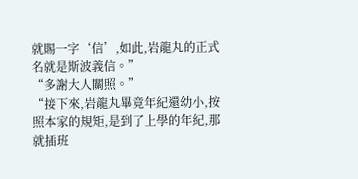就賜一字‘信’,如此,岩龍丸的正式名就是斯波義信。”
“多謝大人關照。”
“接下來,岩龍丸畢竟年紀還幼小,按照本家的規矩,是到了上學的年紀,那就插班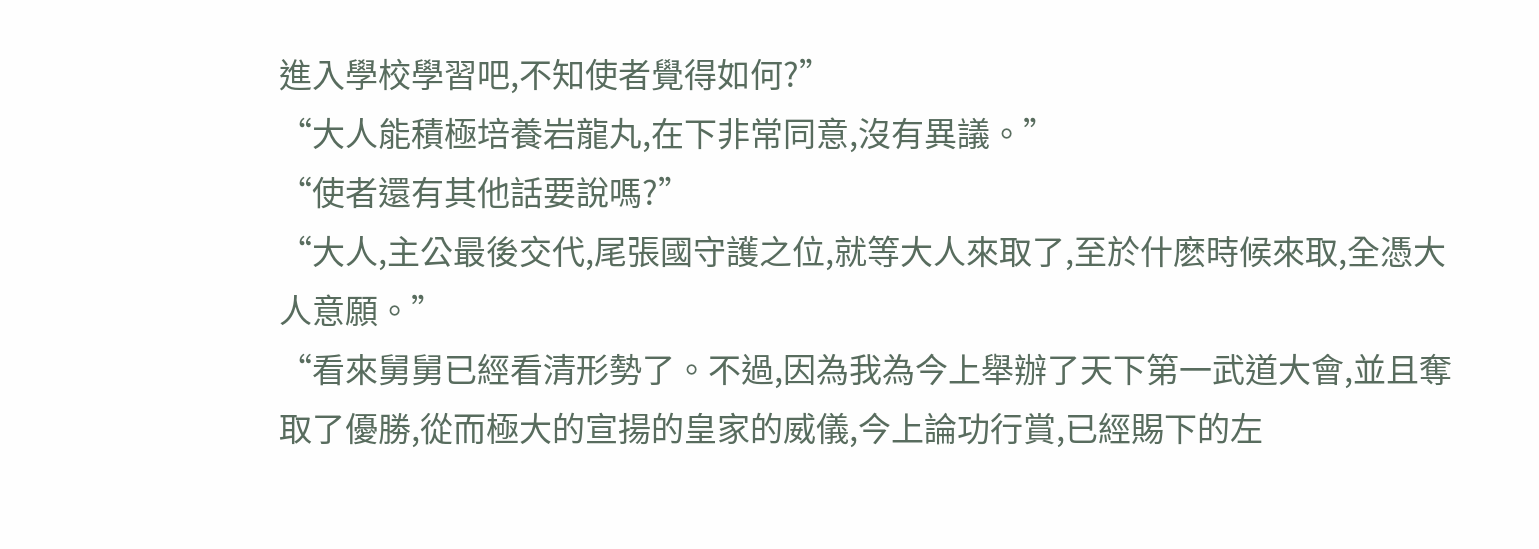進入學校學習吧,不知使者覺得如何?”
“大人能積極培養岩龍丸,在下非常同意,沒有異議。”
“使者還有其他話要說嗎?”
“大人,主公最後交代,尾張國守護之位,就等大人來取了,至於什麽時候來取,全憑大人意願。”
“看來舅舅已經看清形勢了。不過,因為我為今上舉辦了天下第一武道大會,並且奪取了優勝,從而極大的宣揚的皇家的威儀,今上論功行賞,已經賜下的左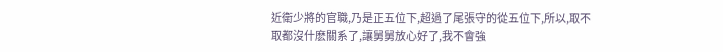近衛少將的官職,乃是正五位下,超過了尾張守的從五位下,所以,取不取都沒什麽關系了,讓舅舅放心好了,我不會強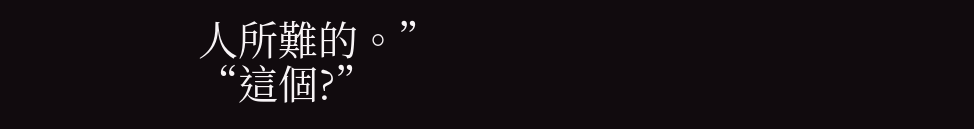人所難的。”
“這個?”